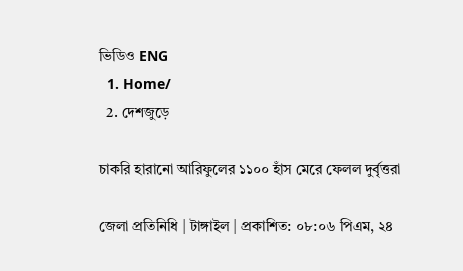ভিডিও ENG
  1. Home/
  2. দেশজুড়ে

চাকরি হারানো আরিফুলের ১১০০ হাঁস মেরে ফেলল দুর্বৃত্তরা

জেলা প্রতিনিধি | টাঙ্গাইল | প্রকাশিত: ০৮:০৬ পিএম, ২৪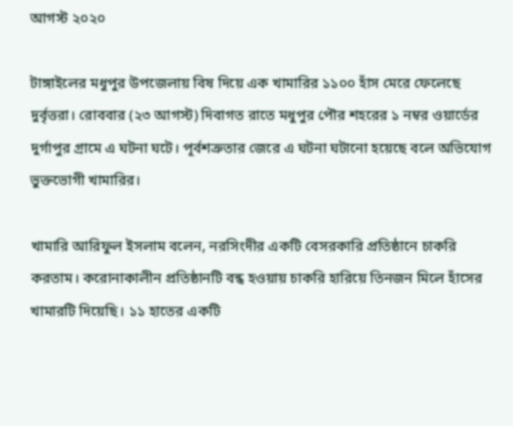আগস্ট ২০২০

টাঙ্গাইলের মধুপুর উপজেলায় বিষ দিয়ে এক খামারির ১১০০ হাঁস মেরে ফেলেছে দুর্বৃত্তরা। রোববার (২৩ আগস্ট) দিবাগত রাতে মধুপুর পৌর শহরের ১ নম্বর ওয়ার্ডের দুর্গাপুর গ্রামে এ ঘটনা ঘটে। পূর্বশত্রুতার জেরে এ ঘটনা ঘটানো হয়েছে বলে অভিযোগ ভুক্তভোগী খামারির।

খামারি আরিফুল ইসলাম বলেন, নরসিংদীর একটি বেসরকারি প্রতিষ্ঠানে চাকরি করতাম। করোনাকালীন প্রতিষ্ঠানটি বন্ধ হওয়ায় চাকরি হারিয়ে তিনজন মিলে হাঁসের খামারটি দিয়েছি। ১১ হাতের একটি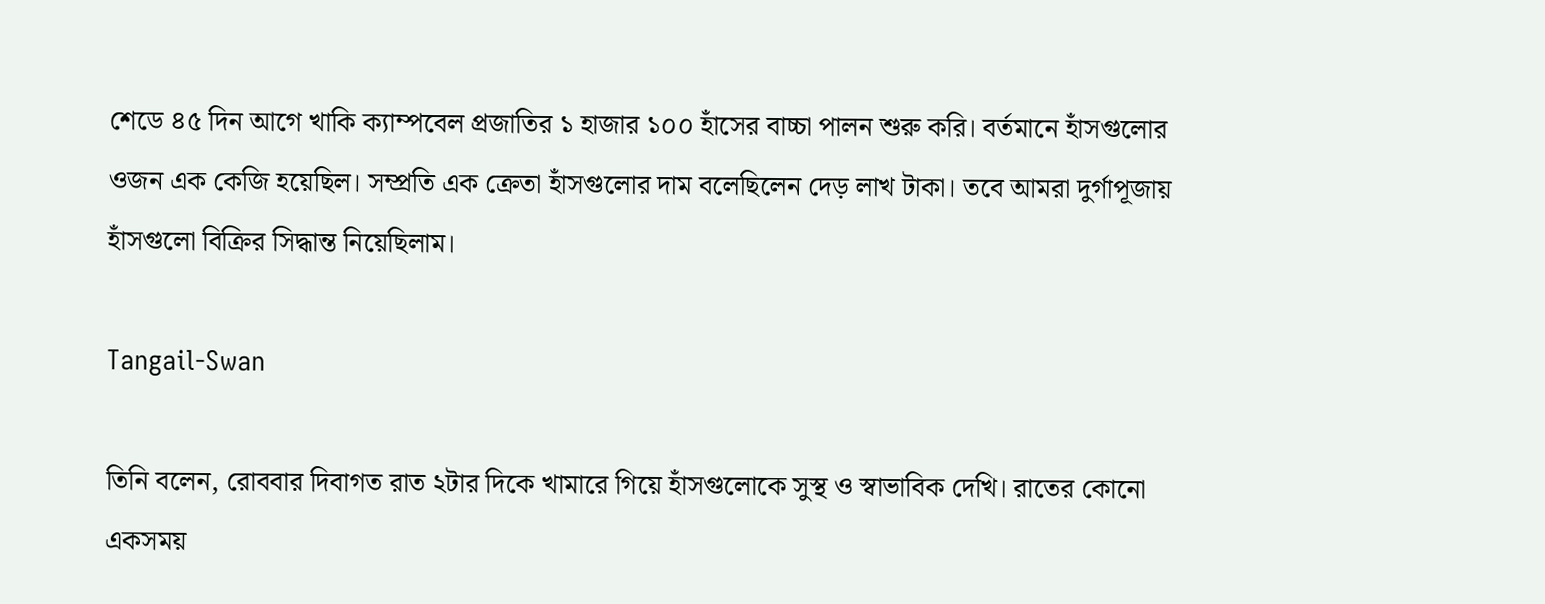শেডে ৪৫ দিন আগে খাকি ক্যাম্পবেল প্রজাতির ১ হাজার ১০০ হাঁসের বাচ্চা পালন শুরু করি। বর্তমানে হাঁসগুলোর ওজন এক কেজি হয়েছিল। সম্প্রতি এক ক্রেতা হাঁসগুলোর দাম বলেছিলেন দেড় লাখ টাকা। তবে আমরা দুর্গাপূজায় হাঁসগুলো বিক্রির সিদ্ধান্ত নিয়েছিলাম।

Tangail-Swan

তিনি বলেন, রোববার দিবাগত রাত ২টার দিকে খামারে গিয়ে হাঁসগুলোকে সুস্থ ও স্বাভাবিক দেখি। রাতের কোনো একসময়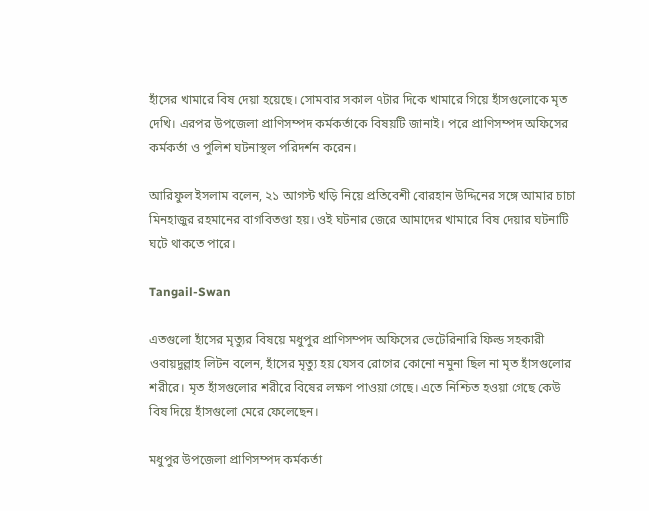হাঁসের খামারে বিষ দেয়া হয়েছে। সোমবার সকাল ৭টার দিকে খামারে গিয়ে হাঁসগুলোকে মৃত দেখি। এরপর উপজেলা প্রাণিসম্পদ কর্মকর্তাকে বিষয়টি জানাই। পরে প্রাণিসম্পদ অফিসের কর্মকর্তা ও পুলিশ ঘটনাস্থল পরিদর্শন করেন।

আরিফুল ইসলাম বলেন, ২১ আগস্ট খড়ি নিয়ে প্রতিবেশী বোরহান উদ্দিনের সঙ্গে আমার চাচা মিনহাজুর রহমানের বাগবিতণ্ডা হয়। ওই ঘটনার জেরে আমাদের খামারে বিষ দেয়ার ঘটনাটি ঘটে থাকতে পারে।

Tangail-Swan

এতগুলো হাঁসের মৃত্যুর বিষয়ে মধুপুর প্রাণিসম্পদ অফিসের ভেটেরিনারি ফিল্ড সহকারী ওবায়দুল্লাহ লিটন বলেন, হাঁসের মৃত্যু হয় যেসব রোগের কোনো নমুনা ছিল না মৃত হাঁসগুলোর শরীরে। মৃত হাঁসগুলোর শরীরে বিষের লক্ষণ পাওয়া গেছে। এতে নিশ্চিত হওয়া গেছে কেউ বিষ দিয়ে হাঁসগুলো মেরে ফেলেছেন।

মধুপুর উপজেলা প্রাণিসম্পদ কর্মকর্তা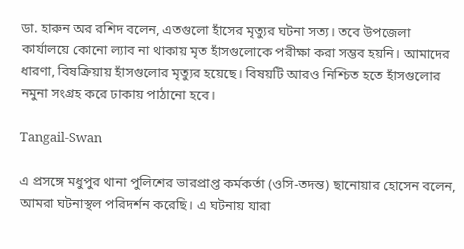ডা. হারুন অর রশিদ বলেন, এতগুলো হাঁসের মৃত্যুর ঘটনা সত্য। তবে উপজেলা কার্যালয়ে কোনো ল্যাব না থাকায় মৃত হাঁসগুলোকে পরীক্ষা করা সম্ভব হয়নি। আমাদের ধারণা, বিষক্রিয়ায় হাঁসগুলোর মৃত্যুর হয়েছে। বিষয়টি আরও নিশ্চিত হতে হাঁসগুলোর নমুনা সংগ্রহ করে ঢাকায় পাঠানো হবে।

Tangail-Swan

এ প্রসঙ্গে মধুপুর থানা পুলিশের ভারপ্রাপ্ত কর্মকর্তা (ওসি-তদন্ত) ছানোয়ার হোসেন বলেন, আমরা ঘটনাস্থল পরিদর্শন করেছি। এ ঘটনায় যারা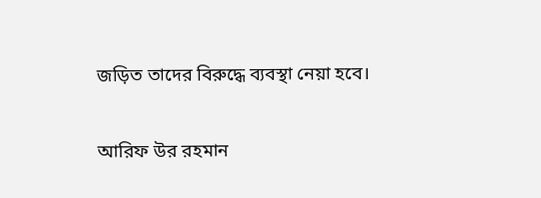জড়িত তাদের বিরুদ্ধে ব্যবস্থা নেয়া হবে।

আরিফ উর রহমান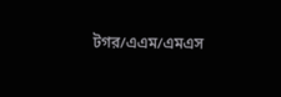টগর/এএম/এমএস